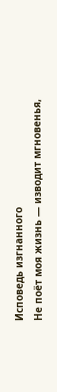Исповедь изгнанного
Не поёт моя жизнь — изводит мгновенья,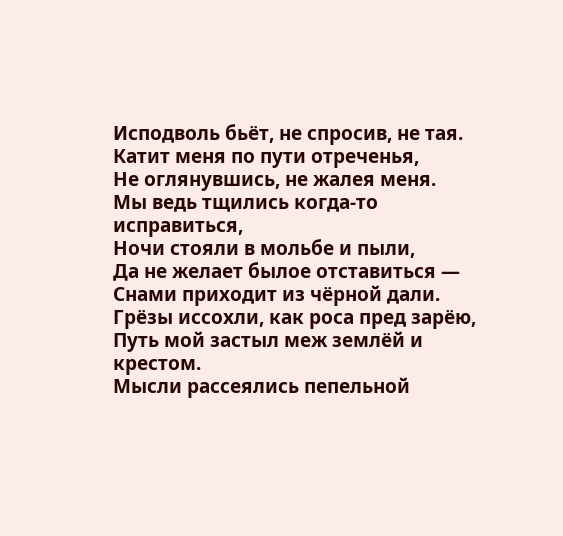Исподволь бьёт, не спросив, не тая.
Катит меня по пути отреченья,
Не оглянувшись, не жалея меня.
Мы ведь тщились когда-то исправиться,
Ночи стояли в мольбе и пыли,
Да не желает былое отставиться —
Снами приходит из чёрной дали.
Грёзы иссохли, как роса пред зарёю,
Путь мой застыл меж землёй и крестом.
Мысли рассеялись пепельной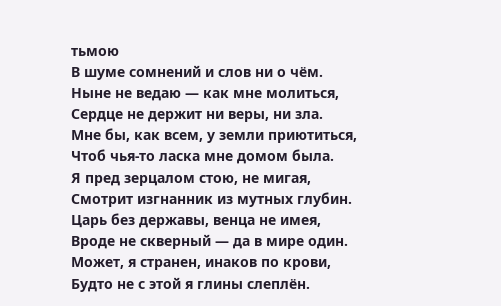тьмою
В шуме сомнений и слов ни о чём.
Ныне не ведаю — как мне молиться,
Сердце не держит ни веры, ни зла.
Мне бы, как всем, у земли приютиться,
Чтоб чья-то ласка мне домом была.
Я пред зерцалом стою, не мигая,
Смотрит изгнанник из мутных глубин.
Царь без державы, венца не имея,
Вроде не скверный — да в мире один.
Может, я странен, инаков по крови,
Будто не с этой я глины слеплён.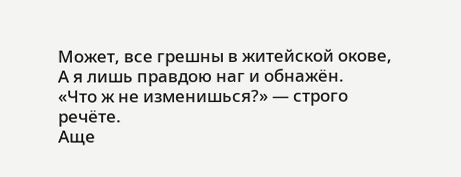Может, все грешны в житейской окове,
А я лишь правдою наг и обнажён.
«Что ж не изменишься?» — строго речёте.
Аще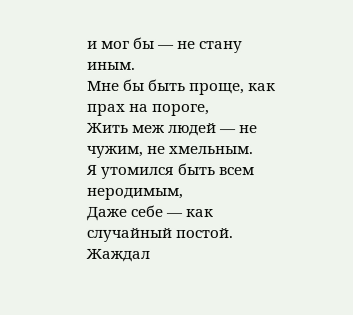и мог бы — не стану иным.
Мне бы быть проще, как прах на пороге,
Жить меж людей — не чужим, не хмельным.
Я утомился быть всем неродимым,
Даже себе — как случайный постой.
Жаждал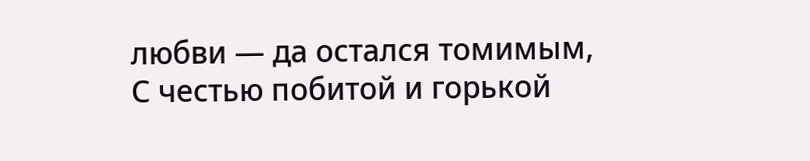любви — да остался томимым,
С честью побитой и горькой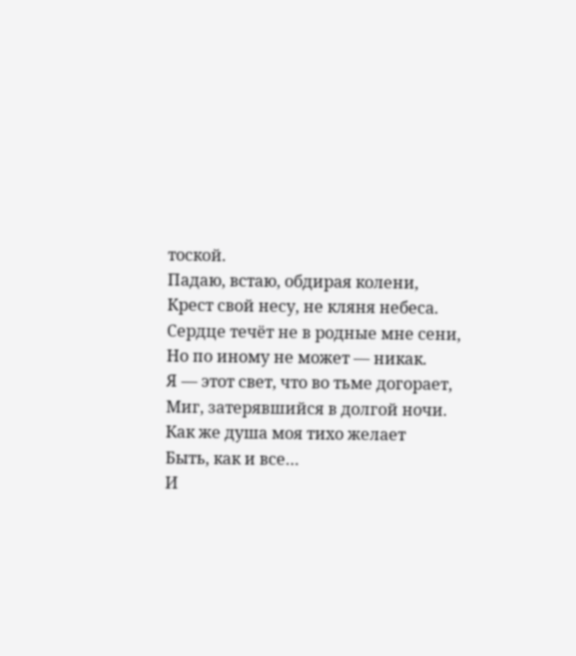тоской.
Падаю, встаю, обдирая колени,
Крест свой несу, не кляня небеса.
Сердце течёт не в родные мне сени,
Но по иному не может — никак.
Я — этот свет, что во тьме догорает,
Миг, затерявшийся в долгой ночи.
Как же душа моя тихо желает
Быть, как и все…
И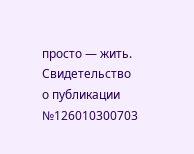просто — жить.
Свидетельство о публикации №126010300703